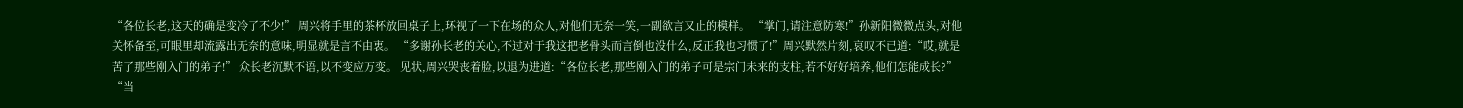“各位长老,这天的确是变冷了不少!” 周兴将手里的茶杯放回桌子上,环视了一下在场的众人,对他们无奈一笑,一副欲言又止的模样。 “掌门,请注意防寒!”孙新阳微微点头,对他关怀备至,可眼里却流露出无奈的意味,明显就是言不由衷。 “多谢孙长老的关心,不过对于我这把老骨头而言倒也没什么,反正我也习惯了!”周兴默然片刻,哀叹不已道:“哎,就是苦了那些刚入门的弟子!” 众长老沉默不语,以不变应万变。 见状,周兴哭丧着脸,以退为进道:“各位长老,那些刚入门的弟子可是宗门未来的支柱,若不好好培养,他们怎能成长?” “当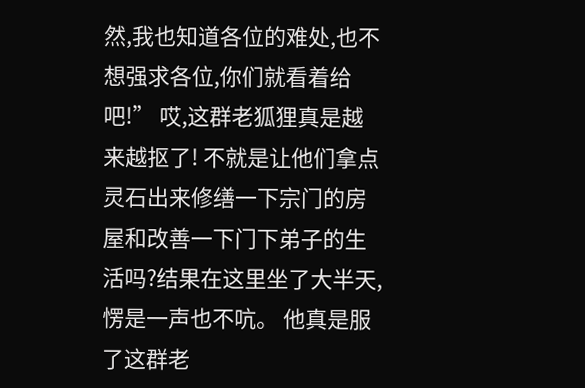然,我也知道各位的难处,也不想强求各位,你们就看着给吧!” 哎,这群老狐狸真是越来越抠了! 不就是让他们拿点灵石出来修缮一下宗门的房屋和改善一下门下弟子的生活吗?结果在这里坐了大半天,愣是一声也不吭。 他真是服了这群老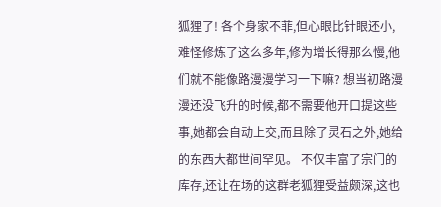狐狸了! 各个身家不菲,但心眼比针眼还小,难怪修炼了这么多年,修为增长得那么慢,他们就不能像路漫漫学习一下嘛? 想当初路漫漫还没飞升的时候,都不需要他开口提这些事,她都会自动上交,而且除了灵石之外,她给的东西大都世间罕见。 不仅丰富了宗门的库存,还让在场的这群老狐狸受益颇深,这也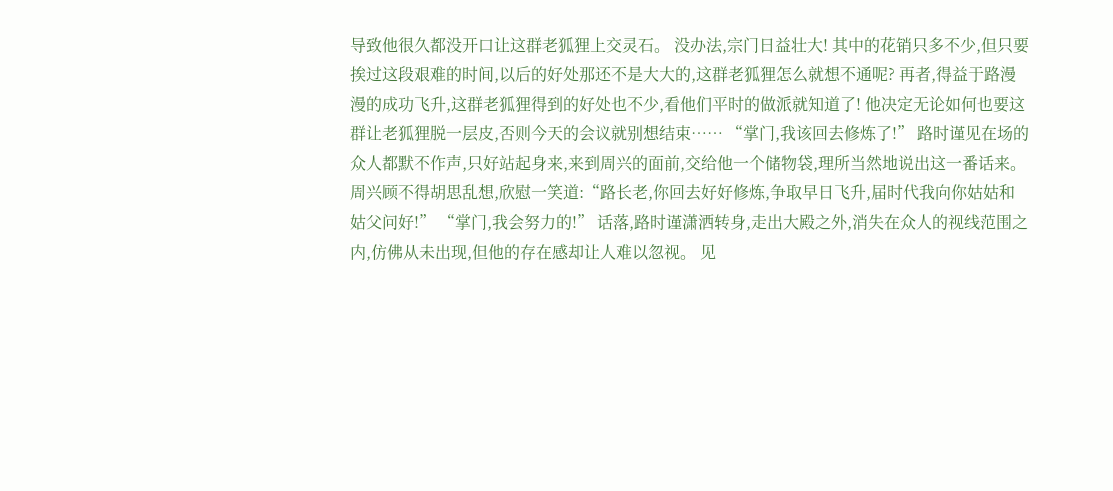导致他很久都没开口让这群老狐狸上交灵石。 没办法,宗门日益壮大! 其中的花销只多不少,但只要挨过这段艰难的时间,以后的好处那还不是大大的,这群老狐狸怎么就想不通呢? 再者,得益于路漫漫的成功飞升,这群老狐狸得到的好处也不少,看他们平时的做派就知道了! 他决定无论如何也要这群让老狐狸脱一层皮,否则今天的会议就别想结束…… “掌门,我该回去修炼了!” 路时谨见在场的众人都默不作声,只好站起身来,来到周兴的面前,交给他一个储物袋,理所当然地说出这一番话来。 周兴顾不得胡思乱想,欣慰一笑道:“路长老,你回去好好修炼,争取早日飞升,届时代我向你姑姑和姑父问好!” “掌门,我会努力的!” 话落,路时谨潇洒转身,走出大殿之外,消失在众人的视线范围之内,仿佛从未出现,但他的存在感却让人难以忽视。 见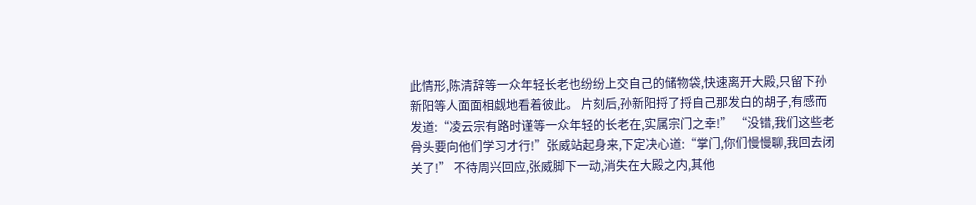此情形,陈清辞等一众年轻长老也纷纷上交自己的储物袋,快速离开大殿,只留下孙新阳等人面面相觑地看着彼此。 片刻后,孙新阳捋了捋自己那发白的胡子,有感而发道:“凌云宗有路时谨等一众年轻的长老在,实属宗门之幸!” “没错,我们这些老骨头要向他们学习才行!”张威站起身来,下定决心道:“掌门,你们慢慢聊,我回去闭关了!” 不待周兴回应,张威脚下一动,消失在大殿之内,其他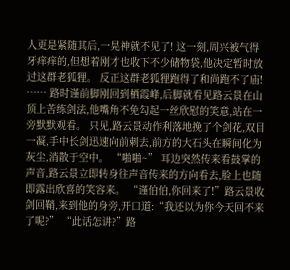人更是紧随其后,一晃神就不见了! 这一刻,周兴被气得牙痒痒的,但想着刚才也收下不少储物袋,他决定暂时放过这群老狐狸。 反正这群老狐狸跑得了和尚跑不了庙! …… 路时谨前脚刚回到栖霞峰,后脚就看见路云景在山顶上苦练剑法,他嘴角不免勾起一丝欣慰的笑意,站在一旁默默观看。 只见,路云景动作利落地挽了个剑花,双目一凝,手中长剑迅速向前刺去,前方的大石头在瞬间化为灰尘,消散于空中。 “啪啪~” 耳边突然传来看鼓掌的声音,路云景立即转身往声音传来的方向看去,脸上也随即露出欣喜的笑容来。 “谨伯伯,你回来了!”路云景收剑回鞘,来到他的身旁,开口道:“我还以为你今天回不来了呢?” “此话怎讲?”路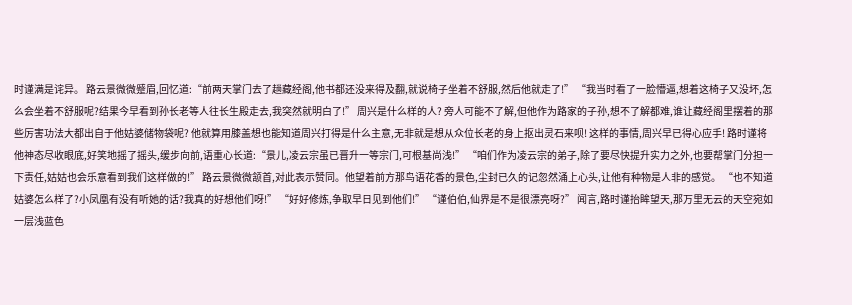时谨满是诧异。 路云景微微蹙眉,回忆道:“前两天掌门去了趟藏经阁,他书都还没来得及翻,就说椅子坐着不舒服,然后他就走了!” “我当时看了一脸懵逼,想着这椅子又没坏,怎么会坐着不舒服呢?结果今早看到孙长老等人往长生殿走去,我突然就明白了!” 周兴是什么样的人? 旁人可能不了解,但他作为路家的子孙,想不了解都难,谁让藏经阁里摆着的那些厉害功法大都出自于他姑婆储物袋呢? 他就算用膝盖想也能知道周兴打得是什么主意,无非就是想从众位长老的身上抠出灵石来呗! 这样的事情,周兴早已得心应手! 路时谨将他神态尽收眼底,好笑地摇了摇头,缓步向前,语重心长道:“景儿,凌云宗虽已晋升一等宗门,可根基尚浅!” “咱们作为凌云宗的弟子,除了要尽快提升实力之外,也要帮掌门分担一下责任,姑姑也会乐意看到我们这样做的!” 路云景微微颔首,对此表示赞同。他望着前方那鸟语花香的景色,尘封已久的记忽然涌上心头,让他有种物是人非的感觉。 “也不知道姑婆怎么样了?小凤凰有没有听她的话?我真的好想他们呀!” “好好修炼,争取早日见到他们!” “谨伯伯,仙界是不是很漂亮呀?” 闻言,路时谨抬眸望天,那万里无云的天空宛如一层浅蓝色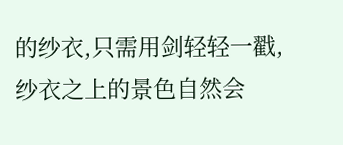的纱衣,只需用剑轻轻一戳,纱衣之上的景色自然会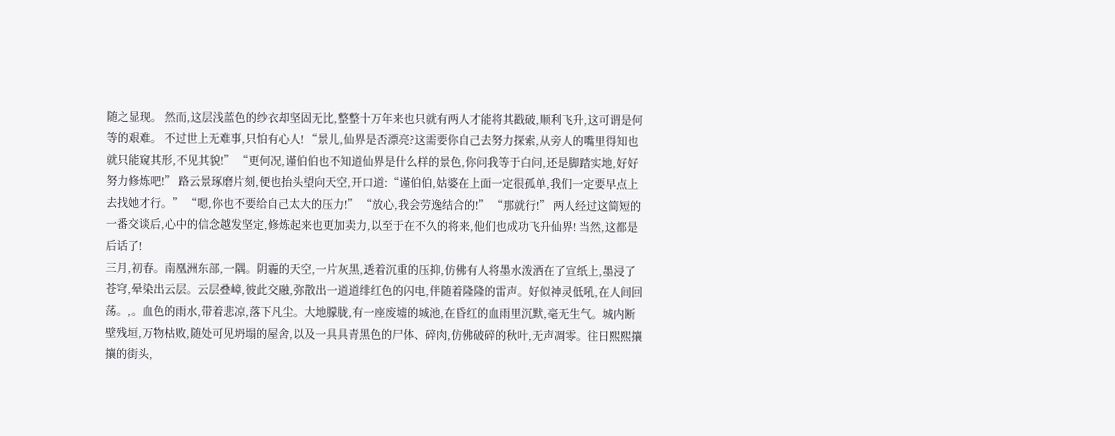随之显现。 然而,这层浅蓝色的纱衣却坚固无比,整整十万年来也只就有两人才能将其戳破,顺利飞升,这可谓是何等的艰难。 不过世上无难事,只怕有心人! “景儿,仙界是否漂亮?这需要你自己去努力探索,从旁人的嘴里得知也就只能窥其形,不见其貌!” “更何况,谨伯伯也不知道仙界是什么样的景色,你问我等于白问,还是脚踏实地,好好努力修炼吧!” 路云景琢磨片刻,便也抬头望向天空,开口道:“谨伯伯,姑婆在上面一定很孤单,我们一定要早点上去找她才行。” “嗯,你也不要给自己太大的压力!” “放心,我会劳逸结合的!” “那就行!” 两人经过这简短的一番交谈后,心中的信念越发坚定,修炼起来也更加卖力,以至于在不久的将来,他们也成功飞升仙界! 当然,这都是后话了!
三月,初春。南凰洲东部,一隅。阴霾的天空,一片灰黑,透着沉重的压抑,仿佛有人将墨水泼洒在了宣纸上,墨浸了苍穹,晕染出云层。云层叠嶂,彼此交融,弥散出一道道绯红色的闪电,伴随着隆隆的雷声。好似神灵低吼,在人间回荡。,。血色的雨水,带着悲凉,落下凡尘。大地朦胧,有一座废墟的城池,在昏红的血雨里沉默,毫无生气。城内断壁残垣,万物枯败,随处可见坍塌的屋舍,以及一具具青黑色的尸体、碎肉,仿佛破碎的秋叶,无声凋零。往日熙熙攘攘的街头,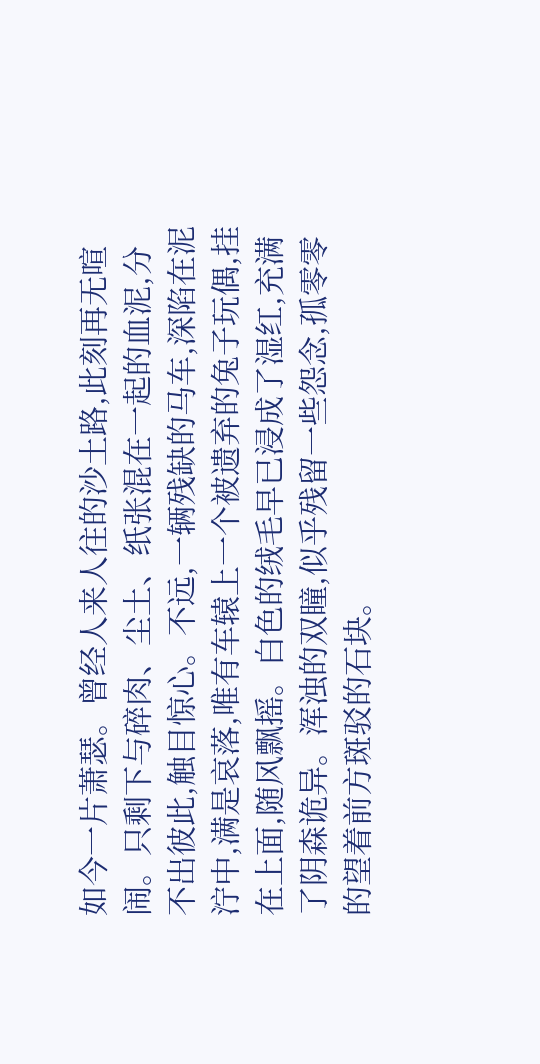如今一片萧瑟。曾经人来人往的沙土路,此刻再无喧闹。只剩下与碎肉、尘土、纸张混在一起的血泥,分不出彼此,触目惊心。不远,一辆残缺的马车,深陷在泥泞中,满是哀落,唯有车辕上一个被遗弃的兔子玩偶,挂在上面,随风飘摇。白色的绒毛早已浸成了湿红,充满了阴森诡异。浑浊的双瞳,似乎残留一些怨念,孤零零的望着前方斑驳的石块。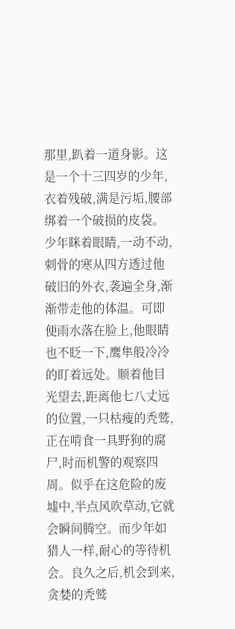那里,趴着一道身影。这是一个十三四岁的少年,衣着残破,满是污垢,腰部绑着一个破损的皮袋。少年眯着眼睛,一动不动,刺骨的寒从四方透过他破旧的外衣,袭遍全身,渐渐带走他的体温。可即便雨水落在脸上,他眼睛也不眨一下,鹰隼般冷冷的盯着远处。顺着他目光望去,距离他七八丈远的位置,一只枯瘦的秃鹫,正在啃食一具野狗的腐尸,时而机警的观察四周。似乎在这危险的废墟中,半点风吹草动,它就会瞬间腾空。而少年如猎人一样,耐心的等待机会。良久之后,机会到来,贪婪的秃鹫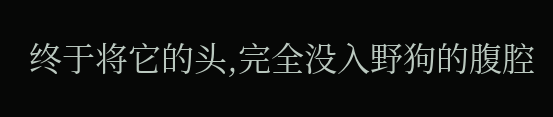终于将它的头,完全没入野狗的腹腔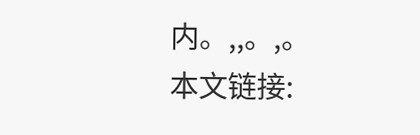内。,,。,。
本文链接: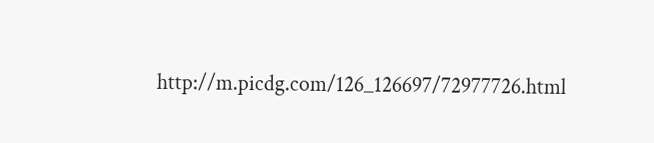http://m.picdg.com/126_126697/72977726.html